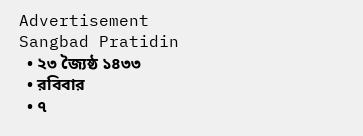Advertisement
Sangbad Pratidin
  • ২৩ জ্যৈষ্ঠ ১৪৩৩
  • রবিবার
  • ৭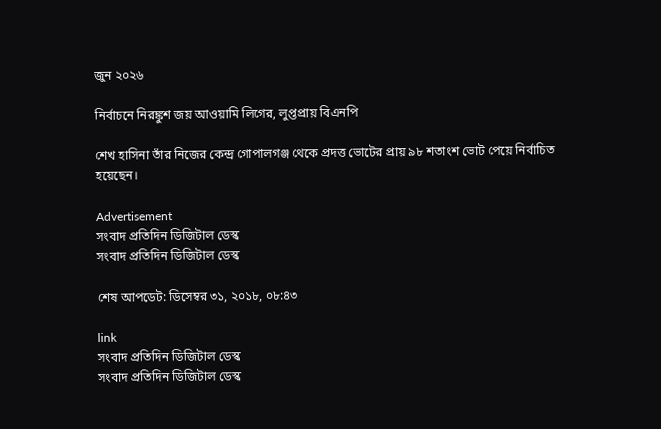জুন ২০২৬

নির্বাচনে নিরঙ্কুশ জয় আওয়ামি লিগের, লুপ্তপ্রায় বিএনপি

শেখ হাসিনা তাঁর নিজের কেন্দ্র গোপালগঞ্জ থেকে প্রদত্ত ভোটের প্রায় ৯৮ শতাংশ ভোট পেয়ে নির্বাচিত হয়েছেন।

Advertisement
সংবাদ প্রতিদিন ডিজিটাল ডেস্ক
সংবাদ প্রতিদিন ডিজিটাল ডেস্ক

শেষ আপডেট: ডিসেম্বর ৩১, ২০১৮, ০৮:৪৩

link
সংবাদ প্রতিদিন ডিজিটাল ডেস্ক
সংবাদ প্রতিদিন ডিজিটাল ডেস্ক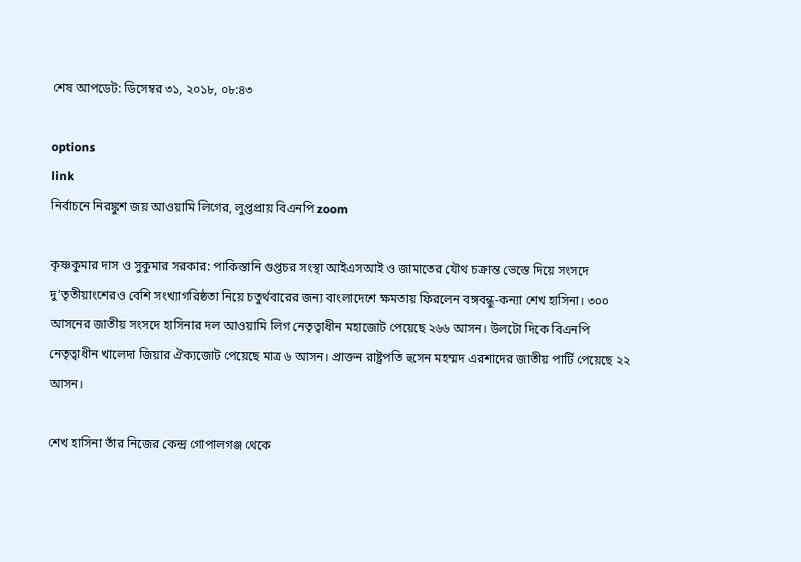শেষ আপডেট: ডিসেম্বর ৩১, ২০১৮, ০৮:৪৩

options
link
নির্বাচনে নিরঙ্কুশ জয় আওয়ামি লিগের, লুপ্তপ্রায় বিএনপি zoom

কৃষ্ণকুমার দাস ও সুকুমার সরকার: পাকিস্তানি গুপ্তচর সংস্থা আইএসআই ও জামাতের যৌথ চক্রান্ত ভেস্তে দিয়ে সংসদে দু’তৃতীয়াংশেরও বেশি সংখ্যাগরিষ্ঠতা নিয়ে চতুর্থবারের জন্য বাংলাদেশে ক্ষমতায় ফিরলেন বঙ্গবন্ধু-কন্যা শেখ হাসিনা। ৩০০ আসনের জাতীয় সংসদে হাসিনার দল আওয়ামি লিগ নেতৃত্বাধীন মহাজোট পেয়েছে ২৬৬ আসন। উলটো দিকে বিএনপি নেতৃত্বাধীন খালেদা জিয়ার ঐক্যজোট পেয়েছে মাত্র ৬ আসন। প্রাক্তন রাষ্ট্রপতি হুসেন মহম্মদ এরশাদের জাতীয় পার্টি পেয়েছে ২২ আসন।

শেখ হাসিনা তাঁর নিজের কেন্দ্র গোপালগঞ্জ থেকে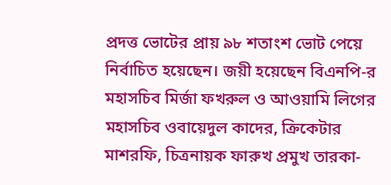প্রদত্ত ভোটের প্রায় ৯৮ শতাংশ ভোট পেয়ে নির্বাচিত হয়েছেন। জয়ী হয়েছেন বিএনপি-র মহাসচিব মির্জা ফখরুল ও আওয়ামি লিগের মহাসচিব ওবায়েদুল কাদের, ক্রিকেটার মাশরফি, চিত্রনায়ক ফারুখ প্রমুখ তারকা-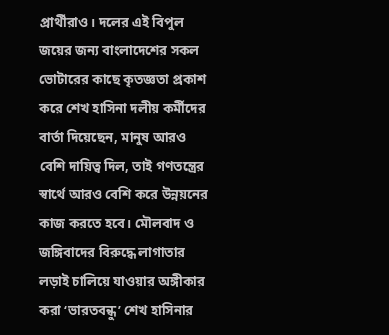প্রার্থীরাও। দলের এই বিপুল জয়ের জন্য বাংলাদেশের সকল ভোটারের কাছে কৃতজ্ঞতা প্রকাশ করে শেখ হাসিনা দলীয় কর্মীদের বার্তা দিয়েছেন, মানুষ আরও বেশি দায়িত্ব দিল, তাই গণতন্ত্রের স্বার্থে আরও বেশি করে উন্নয়নের কাজ করতে হবে। মৌলবাদ ও জঙ্গিবাদের বিরুদ্ধে লাগাতার লড়াই চালিয়ে যাওয়ার অঙ্গীকার করা ‘ভারতবন্ধু’ শেখ হাসিনার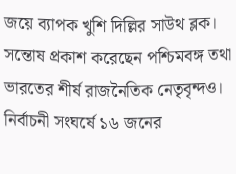জয়ে ব্যাপক খুশি দিল্লির সাউথ ব্লক। সন্তোষ প্রকাশ করেছেন পশ্চিমবঙ্গ তথা ভারতের শীর্ষ রাজনৈতিক নেতৃবৃন্দও। নির্বাচনী সংঘর্ষে ১৬ জনের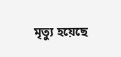মৃত্যু হয়েছে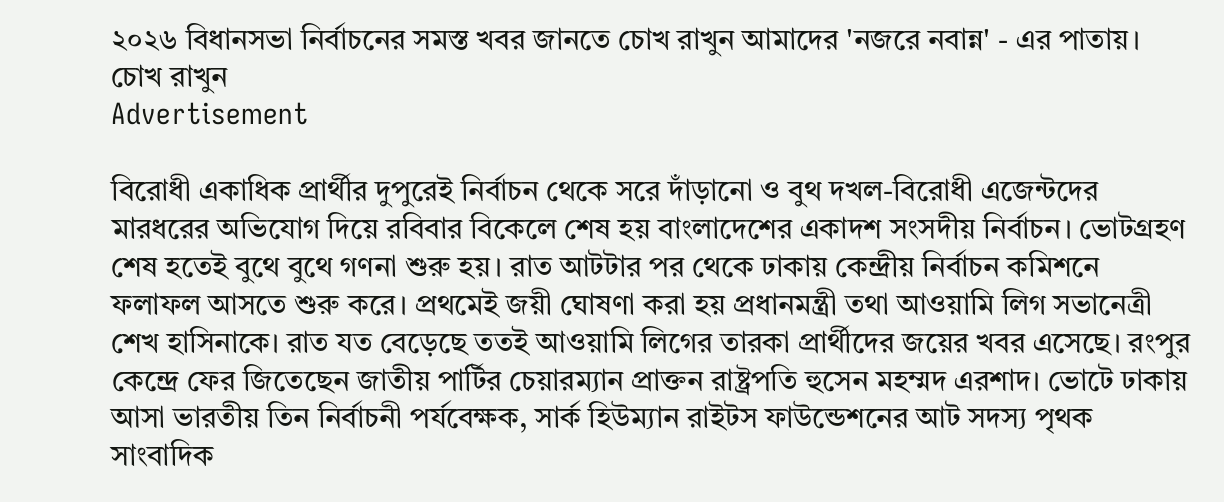২০২৬ বিধানসভা নির্বাচনের সমস্ত খবর জানতে চোখ রাখুন আমাদের 'নজরে নবান্ন' - এর পাতায়।
চোখ রাখুন
Advertisement

বিরোধী একাধিক প্রার্থীর দুপুরেই নির্বাচন থেকে সরে দাঁড়ানো ও বুথ দখল-বিরোধী এজেন্টদের মারধরের অভিযোগ দিয়ে রবিবার বিকেলে শেষ হয় বাংলাদেশের একাদশ সংসদীয় নির্বাচন। ভোটগ্রহণ শেষ হতেই বুথে বুথে গণনা শুরু হয়। রাত আটটার পর থেকে ঢাকায় কেন্দ্রীয় নির্বাচন কমিশনে ফলাফল আসতে শুরু করে। প্রথমেই জয়ী ঘোষণা করা হয় প্রধানমন্ত্রী তথা আওয়ামি লিগ সভানেত্রী শেখ হাসিনাকে। রাত যত বেড়েছে ততই আওয়ামি লিগের তারকা প্রার্থীদের জয়ের খবর এসেছে। রংপুর কেন্দ্রে ফের জিতেছেন জাতীয় পার্টির চেয়ারম্যান প্রাক্তন রাষ্ট্রপতি হুসেন মহম্মদ এরশাদ। ভোটে ঢাকায় আসা ভারতীয় তিন নির্বাচনী পর্যবেক্ষক, সার্ক হিউম্যান রাইটস ফাউন্ডেশনের আট সদস্য পৃথক সাংবাদিক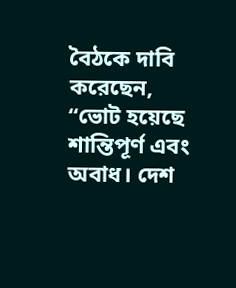বৈঠকে দাবি করেছেন, “ভোট হয়েছে শান্তিপূর্ণ এবং অবাধ। দেশ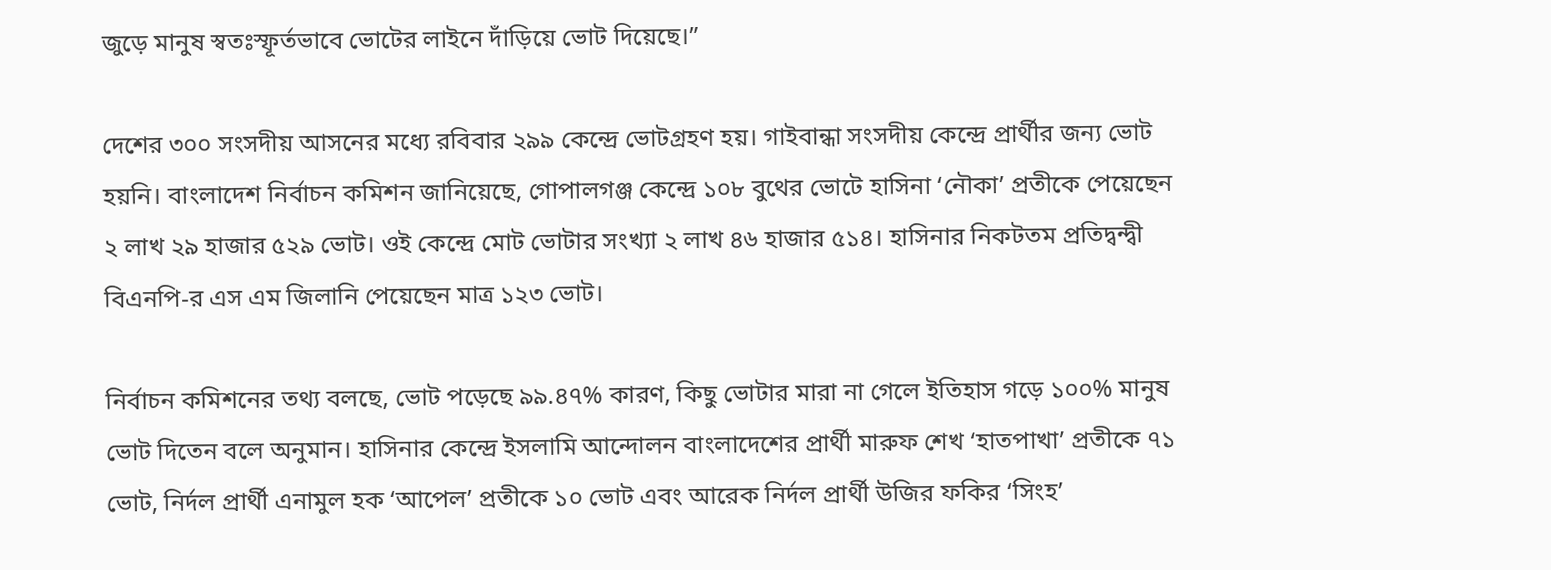জুড়ে মানুষ স্বতঃস্ফূর্তভাবে ভোটের লাইনে দাঁড়িয়ে ভোট দিয়েছে।”

দেশের ৩০০ সংসদীয় আসনের মধ্যে রবিবার ২৯৯ কেন্দ্রে ভোটগ্রহণ হয়। গাইবান্ধা সংসদীয় কেন্দ্রে প্রার্থীর জন্য ভোট হয়নি। বাংলাদেশ নির্বাচন কমিশন জানিয়েছে, গোপালগঞ্জ কেন্দ্রে ১০৮ বুথের ভোটে হাসিনা ‘নৌকা’ প্রতীকে পেয়েছেন ২ লাখ ২৯ হাজার ৫২৯ ভোট। ওই কেন্দ্রে মোট ভোটার সংখ্যা ২ লাখ ৪৬ হাজার ৫১৪। হাসিনার নিকটতম প্রতিদ্বন্দ্বী বিএনপি-র এস এম জিলানি পেয়েছেন মাত্র ১২৩ ভোট।

নির্বাচন কমিশনের তথ্য বলছে, ভোট পড়েছে ৯৯.৪৭% কারণ, কিছু ভোটার মারা না গেলে ইতিহাস গড়ে ১০০% মানুষ ভোট দিতেন বলে অনুমান। হাসিনার কেন্দ্রে ইসলামি আন্দোলন বাংলাদেশের প্রার্থী মারুফ শেখ ‘হাতপাখা’ প্রতীকে ৭১ ভোট, নির্দল প্রার্থী এনামুল হক ‘আপেল’ প্রতীকে ১০ ভোট এবং আরেক নির্দল প্রার্থী উজির ফকির ‘সিংহ’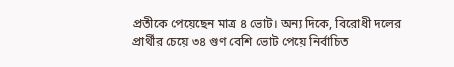প্রতীকে পেয়েছেন মাত্র ৪ ভোট। অন্য দিকে, বিরোধী দলের প্রার্থীর চেয়ে ৩৪ গুণ বেশি ভোট পেয়ে নির্বাচিত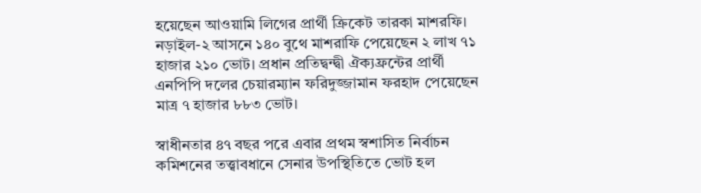হয়েছেন আওয়ামি লিগের প্রার্থী ক্রিকেট তারকা মাশরফি। নড়াইল-২ আসনে ১৪০ বুথে মাশরাফি পেয়েছেন ২ লাখ ৭১ হাজার ২১০ ভোট। প্রধান প্রতিদ্বন্দ্বী ঐক্যফ্রন্টের প্রার্থী এনপিপি দলের চেয়ারম্যান ফরিদুজ্জামান ফরহাদ পেয়েছেন মাত্র ৭ হাজার ৮৮৩ ভোট।

স্বাধীনতার ৪৭ বছর পরে এবার প্রথম স্বশাসিত নির্বাচন কমিশনের তত্ত্বাবধানে সেনার উপস্থিতিতে ভোট হল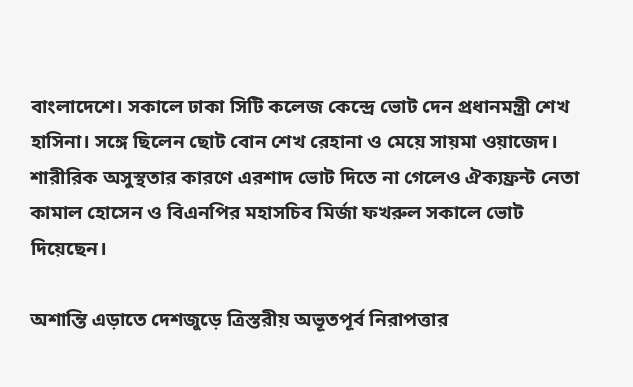বাংলাদেশে। সকালে ঢাকা সিটি কলেজ কেন্দ্রে ভোট দেন প্রধানমন্ত্রী শেখ হাসিনা। সঙ্গে ছিলেন ছোট বোন শেখ রেহানা ও মেয়ে সায়মা ওয়াজেদ। শারীরিক অসুস্থতার কারণে এরশাদ ভোট দিতে না গেলেও ঐক্যফ্রন্ট নেতা কামাল হোসেন ও বিএনপির মহাসচিব মির্জা ফখরুল সকালে ভোট দিয়েছেন।

অশান্তি এড়াতে দেশজুড়ে ত্রিস্তরীয় অভূতপূর্ব নিরাপত্তার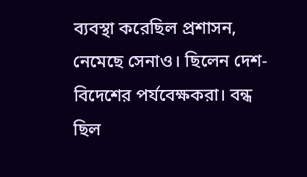ব্যবস্থা করেছিল প্রশাসন, নেমেছে সেনাও। ছিলেন দেশ-বিদেশের পর্যবেক্ষকরা। বন্ধ ছিল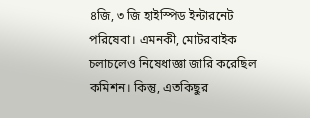৪জি, ৩ জি হাইস্পিড ইন্টারনেট পরিষেবা। এমনকী, মোটরবাইক চলাচলেও নিষেধাজ্ঞা জারি করেছিল কমিশন। কিন্তু, এতকিছুর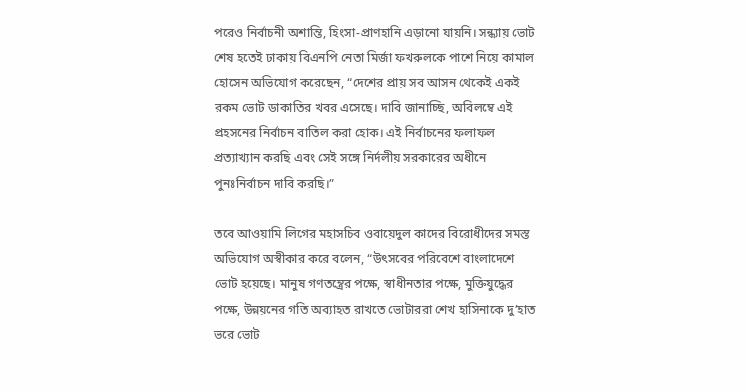পরেও নির্বাচনী অশান্তি, হিংসা-প্রাণহানি এড়ানো যায়নি। সন্ধ্যায় ভোট শেষ হতেই ঢাকায় বিএনপি নেতা মির্জা ফখরুলকে পাশে নিয়ে কামাল হোসেন অভিযোগ করেছেন, “দেশের প্রায় সব আসন থেকেই একই রকম ভোট ডাকাতির খবর এসেছে। দাবি জানাচ্ছি, অবিলম্বে এই প্রহসনের নির্বাচন বাতিল করা হোক। এই নির্বাচনের ফলাফল প্রত্যাখ্যান করছি এবং সেই সঙ্গে নির্দলীয় সরকারের অধীনে পুনঃনির্বাচন দাবি করছি।”

তবে আওয়ামি লিগের মহাসচিব ওবায়েদুল কাদের বিরোধীদের সমস্ত অভিযোগ অস্বীকার করে বলেন, “উৎসবের পরিবেশে বাংলাদেশে ভোট হয়েছে। মানুষ গণতন্ত্রের পক্ষে, স্বাধীনতার পক্ষে, মুক্তিযুদ্ধের পক্ষে, উন্নয়নের গতি অব্যাহত রাখতে ভোটাররা শেখ হাসিনাকে দু’হাত ভরে ভোট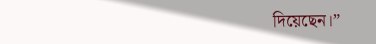দিয়েছেন।”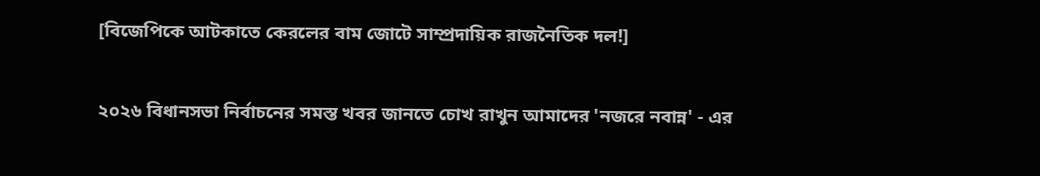[বিজেপিকে আটকাতে কেরলের বাম জোটে সাম্প্রদায়িক রাজনৈতিক দল!]

২০২৬ বিধানসভা নির্বাচনের সমস্ত খবর জানতে চোখ রাখুন আমাদের 'নজরে নবান্ন' - এর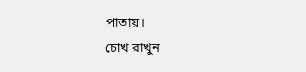পাতায়।
চোখ রাখুন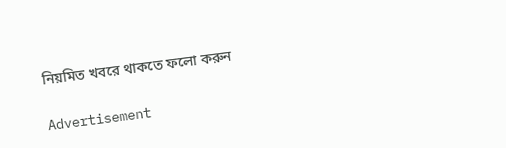নিয়মিত খবরে থাকতে ফলো করুন

Advertisement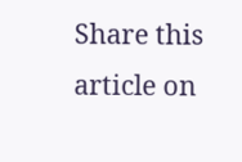Share this article on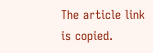The article link is copied.